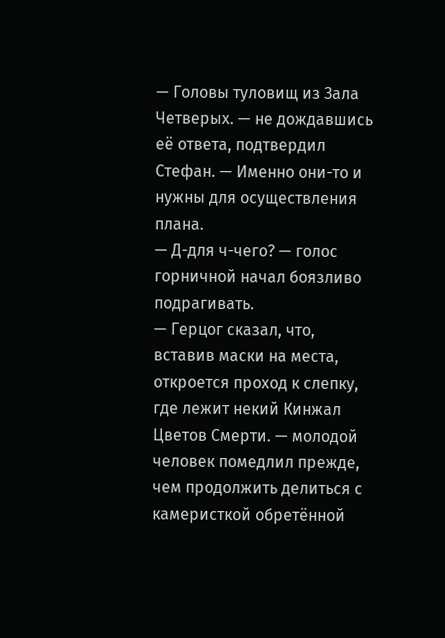— Головы туловищ из Зала Четверых. — не дождавшись её ответа, подтвердил Стефан. — Именно они-то и нужны для осуществления плана.
— Д-для ч-чего? — голос горничной начал боязливо подрагивать.
— Герцог сказал, что, вставив маски на места, откроется проход к слепку, где лежит некий Кинжал Цветов Смерти. — молодой человек помедлил прежде, чем продолжить делиться с камеристкой обретённой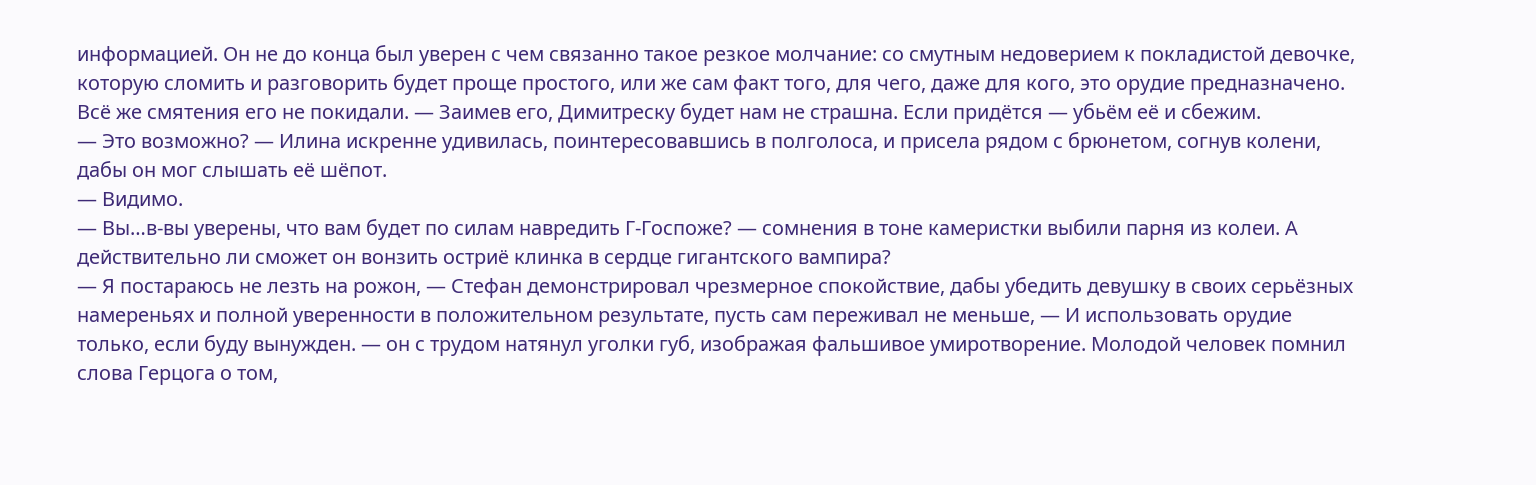информацией. Он не до конца был уверен с чем связанно такое резкое молчание: со смутным недоверием к покладистой девочке, которую сломить и разговорить будет проще простого, или же сам факт того, для чего, даже для кого, это орудие предназначено. Всё же смятения его не покидали. — Заимев его, Димитреску будет нам не страшна. Если придётся — убьём её и сбежим.
— Это возможно? — Илина искренне удивилась, поинтересовавшись в полголоса, и присела рядом с брюнетом, согнув колени, дабы он мог слышать её шёпот.
— Видимо.
— Вы…в-вы уверены, что вам будет по силам навредить Г-Госпоже? — сомнения в тоне камеристки выбили парня из колеи. А действительно ли сможет он вонзить остриё клинка в сердце гигантского вампира?
— Я постараюсь не лезть на рожон, — Стефан демонстрировал чрезмерное спокойствие, дабы убедить девушку в своих серьёзных намереньях и полной уверенности в положительном результате, пусть сам переживал не меньше, — И использовать орудие только, если буду вынужден. — он с трудом натянул уголки губ, изображая фальшивое умиротворение. Молодой человек помнил слова Герцога о том,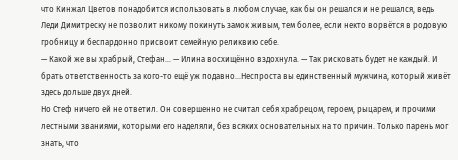что Кинжал Цветов понадобится использовать в любом случае, как бы он решался и не решался, ведь Леди Димитреску не позволит никому покинуть замок живым, тем более, если некто ворвётся в родовую гробницу и беспардонно присвоит семейную реликвию себе.
— Какой же вы храбрый, Стефан… — Илина восхищённо вздохнула. — Так рисковать будет не каждый. И брать ответственность за кого-то ещё уж подавно…Неспроста вы единственный мужчина, который живёт здесь дольше двух дней.
Но Стеф ничего ей не ответил. Он совершенно не считал себя храбрецом, героем, рыцарем, и прочими лестными званиями, которыми его наделяли, без всяких основательных на то причин. Только парень мог знать, что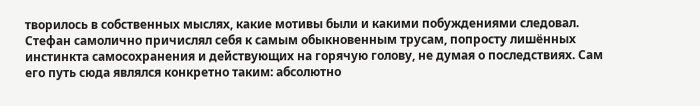творилось в собственных мыслях, какие мотивы были и какими побуждениями следовал. Стефан самолично причислял себя к самым обыкновенным трусам, попросту лишённых инстинкта самосохранения и действующих на горячую голову, не думая о последствиях. Сам его путь сюда являлся конкретно таким: абсолютно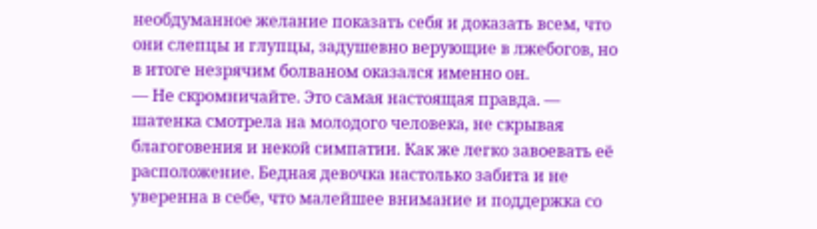необдуманное желание показать себя и доказать всем, что они слепцы и глупцы, задушевно верующие в лжебогов, но в итоге незрячим болваном оказался именно он.
— Не скромничайте. Это самая настоящая правда. — шатенка смотрела на молодого человека, не скрывая благоговения и некой симпатии. Как же легко завоевать её расположение. Бедная девочка настолько забита и не уверенна в себе, что малейшее внимание и поддержка со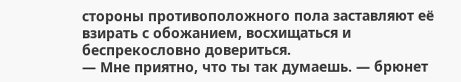стороны противоположного пола заставляют её взирать с обожанием, восхищаться и беспрекословно довериться.
— Мне приятно, что ты так думаешь. — брюнет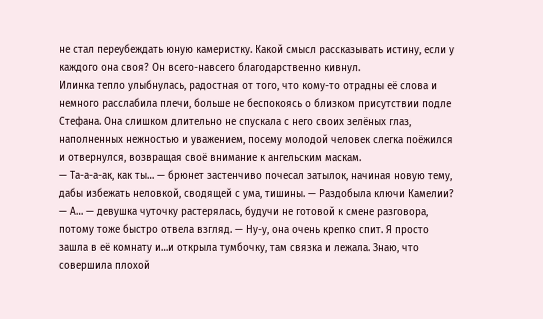не стал переубеждать юную камеристку. Какой смысл рассказывать истину, если у каждого она своя? Он всего-навсего благодарственно кивнул.
Илинка тепло улыбнулась, радостная от того, что кому-то отрадны её слова и немного расслабила плечи, больше не беспокоясь о близком присутствии подле Стефана. Она слишком длительно не спускала с него своих зелёных глаз, наполненных нежностью и уважением, посему молодой человек слегка поёжился и отвернулся, возвращая своё внимание к ангельским маскам.
— Та-а-а-ак, как ты… — брюнет застенчиво почесал затылок, начиная новую тему, дабы избежать неловкой, сводящей с ума, тишины. — Раздобыла ключи Камелии?
— А… — девушка чуточку растерялась, будучи не готовой к смене разговора, потому тоже быстро отвела взгляд. — Ну-у, она очень крепко спит. Я просто зашла в её комнату и…и открыла тумбочку, там связка и лежала. Знаю, что совершила плохой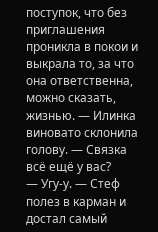поступок, что без приглашения проникла в покои и выкрала то, за что она ответственна, можно сказать, жизнью. — Илинка виновато склонила голову. — Связка всё ещё у вас?
— Угу-у. — Стеф полез в карман и достал самый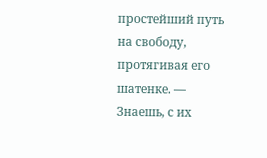простейший путь на свободу, протягивая его шатенке. — Знаешь, с их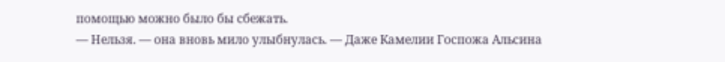помощью можно было бы сбежать.
— Нельзя. — она вновь мило улыбнулась. — Даже Камелии Госпожа Альсина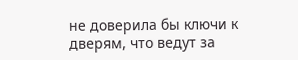не доверила бы ключи к дверям, что ведут за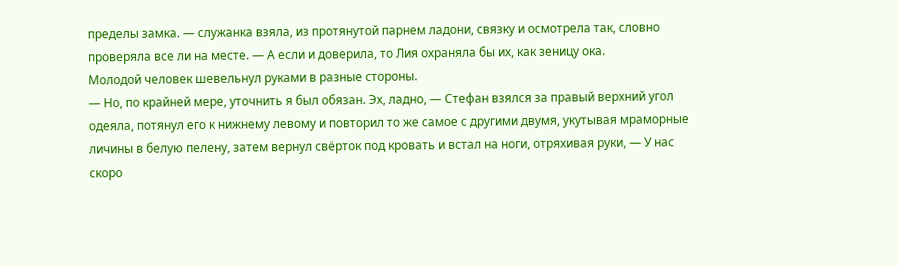пределы замка. — служанка взяла, из протянутой парнем ладони, связку и осмотрела так, словно проверяла все ли на месте. — А если и доверила, то Лия охраняла бы их, как зеницу ока.
Молодой человек шевельнул руками в разные стороны.
— Но, по крайней мере, уточнить я был обязан. Эх, ладно, — Стефан взялся за правый верхний угол одеяла, потянул его к нижнему левому и повторил то же самое с другими двумя, укутывая мраморные личины в белую пелену, затем вернул свёрток под кровать и встал на ноги, отряхивая руки, — У нас скоро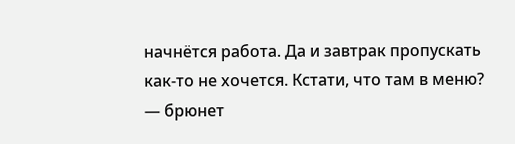начнётся работа. Да и завтрак пропускать как-то не хочется. Кстати, что там в меню? — брюнет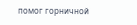помог горничной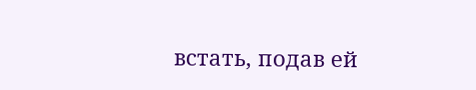встать, подав ей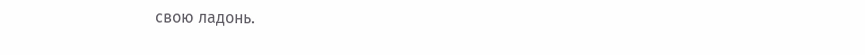свою ладонь.